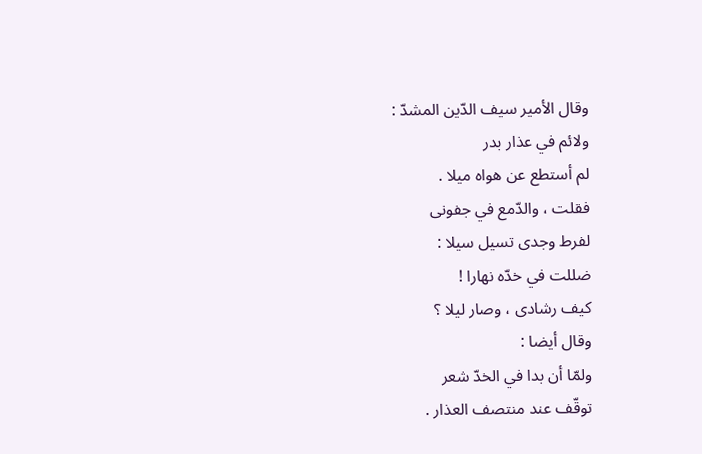وقال الأمير سيف الدّين المشدّ :
ولائم في عذار بدر
لم أستطع عن هواه ميلا .
فقلت ، والدّمع في جفونى
لفرط وجدى تسيل سيلا :
ضللت في خدّه نهارا !
كيف رشادى ، وصار ليلا ؟
وقال أيضا :
ولمّا أن بدا في الخدّ شعر
توقّف عند منتصف العذار .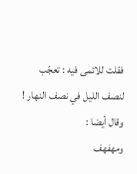فقلت للائمى فيه : تعجّب
لنصف الليل في نصف النهار !
وقال أيضا :
ومهفهف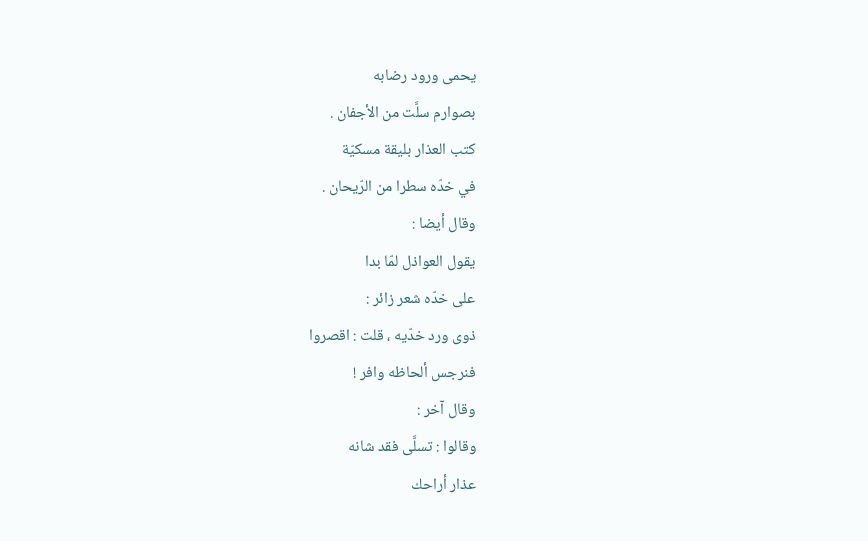يحمى ورود رضابه
بصوارم سلَّت من الأجفان .
كتب العذار بليقة مسكيّة
في خدّه سطرا من الرّيحان .
وقال أيضا :
يقول العواذل لمّا بدا
على خدّه شعر زائر :
ذوى ورد خدّيه ، قلت : اقصروا
فنرجس ألحاظه وافر !
وقال آخر :
وقالوا : تسلَّى فقد شانه
عذار أراحك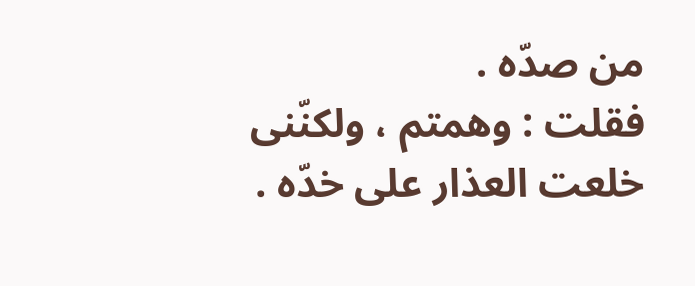من صدّه .
فقلت : وهمتم ، ولكنّنى
خلعت العذار على خدّه .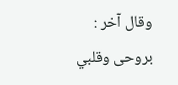وقال آخر :
بروحى وقلبي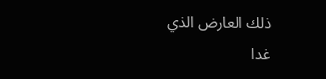ذلك العارض الذي
غدا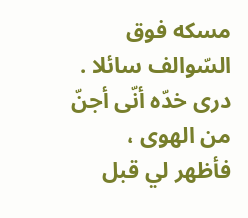مسكه فوق السّوالف سائلا .
درى خدّه أنّى أجنّ من الهوى ،
فأظهر لي قبل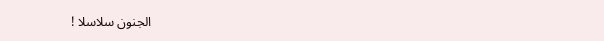الجنون سلاسلا !